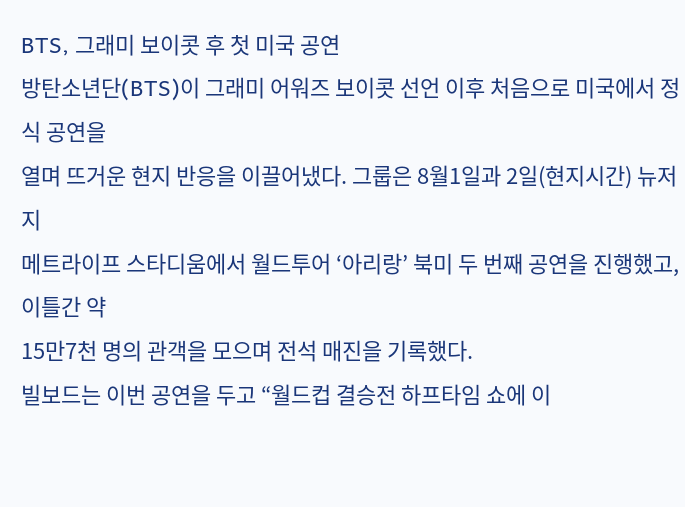BTS, 그래미 보이콧 후 첫 미국 공연
방탄소년단(BTS)이 그래미 어워즈 보이콧 선언 이후 처음으로 미국에서 정식 공연을
열며 뜨거운 현지 반응을 이끌어냈다. 그룹은 8월1일과 2일(현지시간) 뉴저지
메트라이프 스타디움에서 월드투어 ‘아리랑’ 북미 두 번째 공연을 진행했고, 이틀간 약
15만7천 명의 관객을 모으며 전석 매진을 기록했다.
빌보드는 이번 공연을 두고 “월드컵 결승전 하프타임 쇼에 이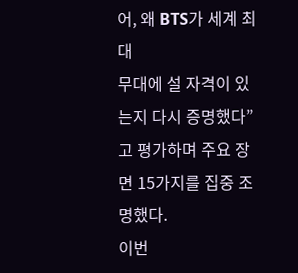어, 왜 BTS가 세계 최대
무대에 설 자격이 있는지 다시 증명했다”고 평가하며 주요 장면 15가지를 집중 조명했다.
이번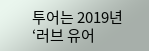투어는 2019년 ‘러브 유어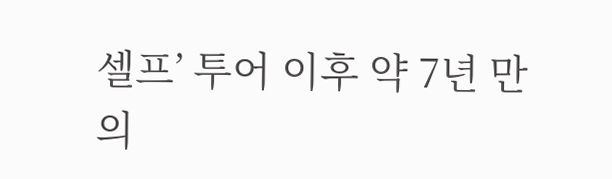셀프’ 투어 이후 약 7년 만의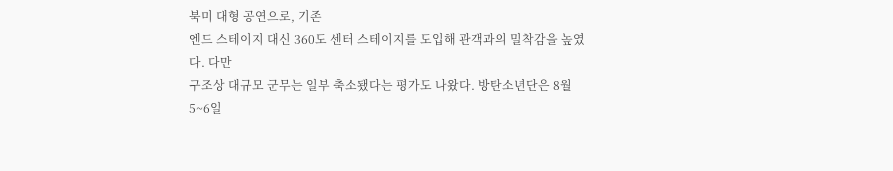북미 대형 공연으로, 기존
엔드 스테이지 대신 360도 센터 스테이지를 도입해 관객과의 밀착감을 높였다. 다만
구조상 대규모 군무는 일부 축소됐다는 평가도 나왔다. 방탄소년단은 8월 5~6일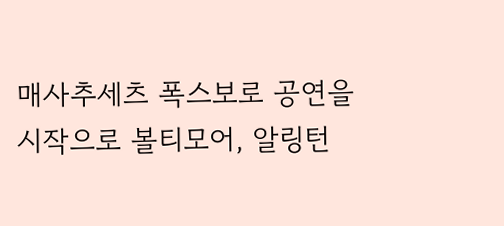매사추세츠 폭스보로 공연을 시작으로 볼티모어, 알링턴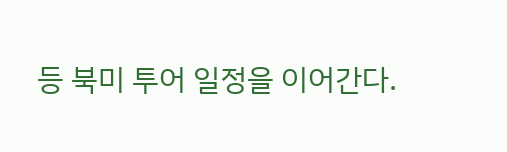등 북미 투어 일정을 이어간다.